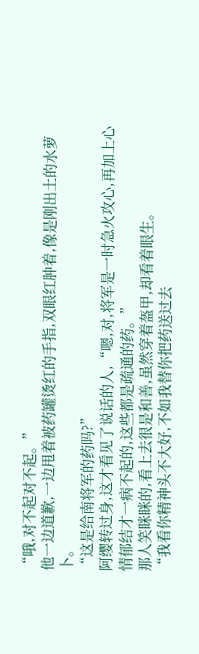“哦,对不起对不起。”
他一边道歉,一边甩着被药罐烫红的手指,双眼红肿着,像是刚出土的水萝卜。
“这是给南将军的药吗?”
阿缨转过身,这才看见了说话的人,“嗯,对,将军是一时急火攻心,再加上心情郁结才一病不起的,这些都是疏通的药。”
那人笑眯眯的,看上去很是和善,虽然穿着盔甲,却看着眼生。
“我看你精神头不大好,不如我替你把药送过去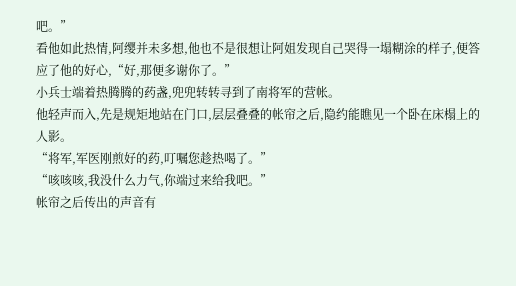吧。”
看他如此热情,阿缨并未多想,他也不是很想让阿姐发现自己哭得一塌糊涂的样子,便答应了他的好心,“好,那便多谢你了。”
小兵士端着热腾腾的药盏,兜兜转转寻到了南将军的营帐。
他轻声而入,先是规矩地站在门口,层层叠叠的帐帘之后,隐约能瞧见一个卧在床榻上的人影。
“将军,军医刚煎好的药,叮嘱您趁热喝了。”
“咳咳咳,我没什么力气,你端过来给我吧。”
帐帘之后传出的声音有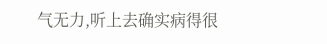气无力,听上去确实病得很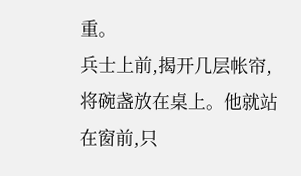重。
兵士上前,揭开几层帐帘,将碗盏放在桌上。他就站在窗前,只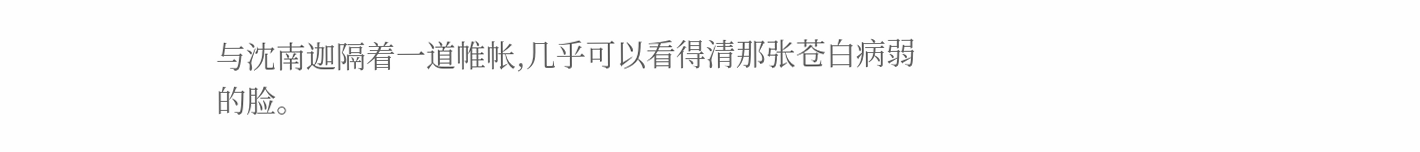与沈南迦隔着一道帷帐,几乎可以看得清那张苍白病弱的脸。